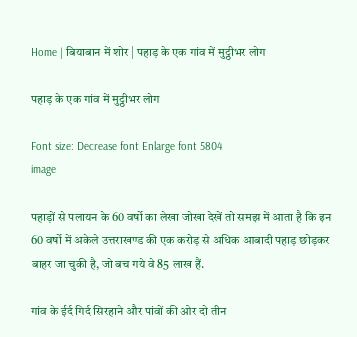Home | बियाबान में शोर | पहाड़ के एक गांव में मुट्ठीभर लोग

पहाड़ के एक गांव में मुट्ठीभर लोग

Font size: Decrease font Enlarge font 5804
image

पहाड़ों से पलायन के 60 वर्षो का लेखा जोखा देखें तो समझ में आता है कि इन 60 वर्षो में अकेले उत्तराखण्ड की एक करोड़ से अधिक आबादी पहाड़ छोड़कर बाहर जा चुकी है, जो बच गये वे 85 लाख हैं.

गांव के ईर्द गिर्द सिरहाने और पांवों की ओर दो तीन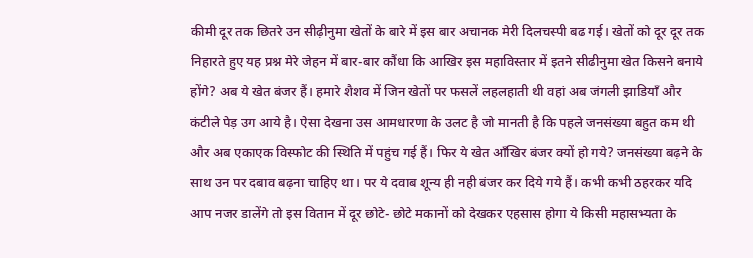कीमी दूर तक छितरे उन सीढ़ीनुमा खेतों के बारे में इस बार अचानक मेरी दिलचस्पी बढ गई। खेतों को दूर दूर तक निहारते हुए यह प्रश्न मेरे जेहन में बार-बार कौंधा कि आखिर इस महाविस्तार में इतने सीढीनुमा खेत किसने बनाये होंगे? अब ये खेत बंजर हैं। हमारे शैशव में जिन खेतों पर फसलें लहलहाती थी वहां अब जंगली झाडियॉं और कंटीले पेड़ उग आये है। ऐसा देखना उस आमधारणा के उलट है जो मानती है कि पहले जनसंख्या बहुत कम थी और अब एकाएक विस्फोट की स्थिति में पहुंच गई हैं। फिर ये खेत ऑंखिर बंजर क्यों हो गये? जनसंख्या बढ़ने के साथ उन पर दबाव बढ़ना चाहिए था। पर ये दवाब शून्य ही नही बंजर कर दिये गये हैं। कभी कभी ठहरकर यदि आप नजर डालेंगे तो इस वितान में दूर छोटे- छोटे मकानों को देखकर एहसास होगा ये किसी महासभ्यता के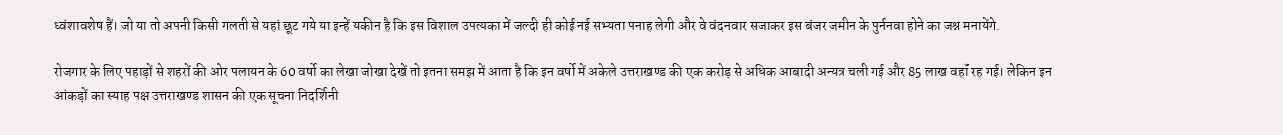ध्वंशावशेष हैं। जो या तो अपनी किसी गलती से यहां छूट गये या इन्हें यकीन है कि इस विशाल उपत्यका में जल्दी ही कोई नई सभ्यता पनाह लेगी और वे वंदनवार सजाकर इस बंजर जमीन के पुर्ननवा होने का जश्न मनायेंगे.

रोजगार के लिए पहाड़ों से शहरों की ओर पलायन के 60 वर्षो का लेखा जोखा देखें तो इतना समझ में आता है कि इन वर्षो में अकेले उत्तराखण्ड की एक करोड़ से अधिक आबादी अन्यत्र चली गई और 85 लाख वहॉं रह गई। लेकिन इन आंकड़ों का स्याह पक्ष उत्तराखण्ड शासन की एक सूचना निदर्शिनी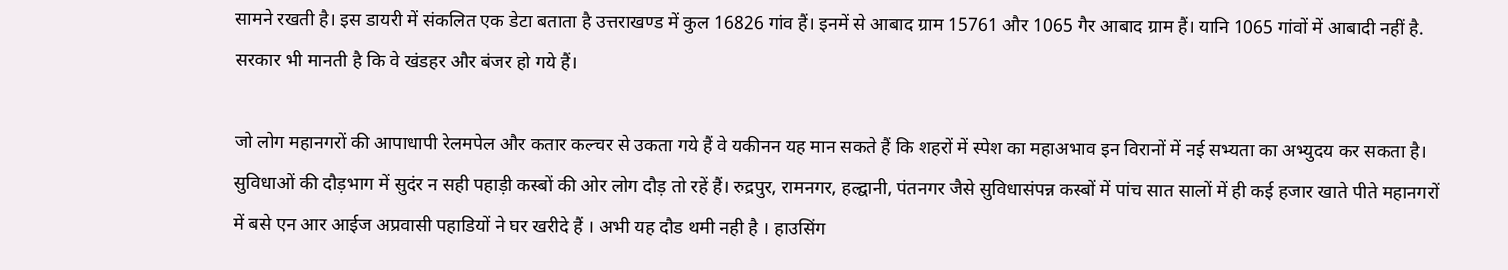सामने रखती है। इस डायरी में संकलित एक डेटा बताता है उत्तराखण्ड में कुल 16826 गांव हैं। इनमें से आबाद ग्राम 15761 और 1065 गैर आबाद ग्राम हैं। यानि 1065 गांवों में आबादी नहीं है. सरकार भी मानती है कि वे खंडहर और बंजर हो गये हैं।

जो लोग महानगरों की आपाधापी रेलमपेल और कतार कल्चर से उकता गये हैं वे यकीनन यह मान सकते हैं कि शहरों में स्पेश का महाअभाव इन विरानों में नई सभ्यता का अभ्युदय कर सकता है। सुविधाओं की दौड़भाग में सुदंर न सही पहाड़ी कस्बों की ओर लोग दौड़ तो रहें हैं। रुद्रपुर, रामनगर, हल्द्वानी, पंतनगर जैसे सुविधासंपन्न कस्बों में पांच सात सालों में ही कई हजार खाते पीते महानगरों में बसे एन आर आईज अप्रवासी पहाडियों ने घर खरीदे हैं । अभी यह दौड थमी नही है । हाउसिंग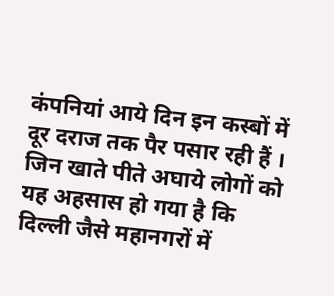कंपनियां आये दिन इन कस्बों में दूर दराज तक पैर पसार रही हैं । जिन खाते पीते अघाये लोगों को यह अहसास हो गया है कि दिल्ली जैसे महानगरों में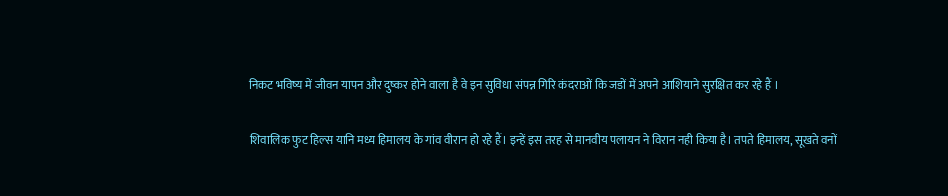निकट भविष्य में जीवन यापन और दुष्कर होने वाला है वे इन सुविधा संपन्न गिरि कंदराओं कि जडों में अपने आशियाने सुरक्षित कर रहे हैं ।

शिवालिक फुट हिल्स यानि मध्य हिमालय के गांव वीरान हो रहे हैं। इन्हें इस तरह से मानवीय पलायन ने विरान नही किया है। तपते हिमालय, सूखते वनों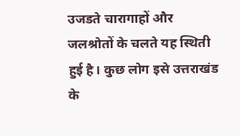उजडते चारागाहों और जलश्रोतों के चलते यह स्थिती हुई है। कुछ लोग इसे उत्तराखंड के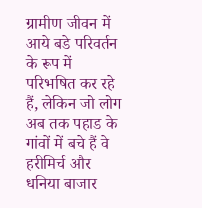ग्रामीण जीवन में आये बडे परिवर्तन के रूप में परिभषित कर रहे हैं, लेकिन जो लोग अब तक पहाड के गांवों में बचे हैं वे हरीमिर्च और धनिया बाजार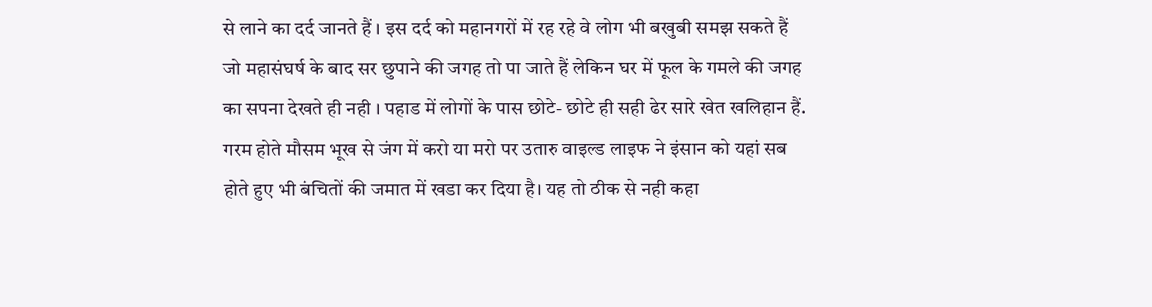से लाने का दर्द जानते हैं । इस दर्द को महानगरों में रह रहे वे लोग भी बखुबी समझ सकते हैं जो महासंघर्ष के बाद सर छुपाने की जगह तो पा जाते हैं लेकिन घर में फूल के गमले की जगह का सपना देखते ही नही । पहाड में लोगों के पास छोटे- छोटे ही सही ढेर सारे खेत खलिहान हैं. गरम होते मौसम भूख से जंग में करो या मरो पर उतारु वाइल्ड लाइफ ने इंसान को यहां सब होते हुए भी बंचितों की जमात में खडा कर दिया है। यह तो ठीक से नही कहा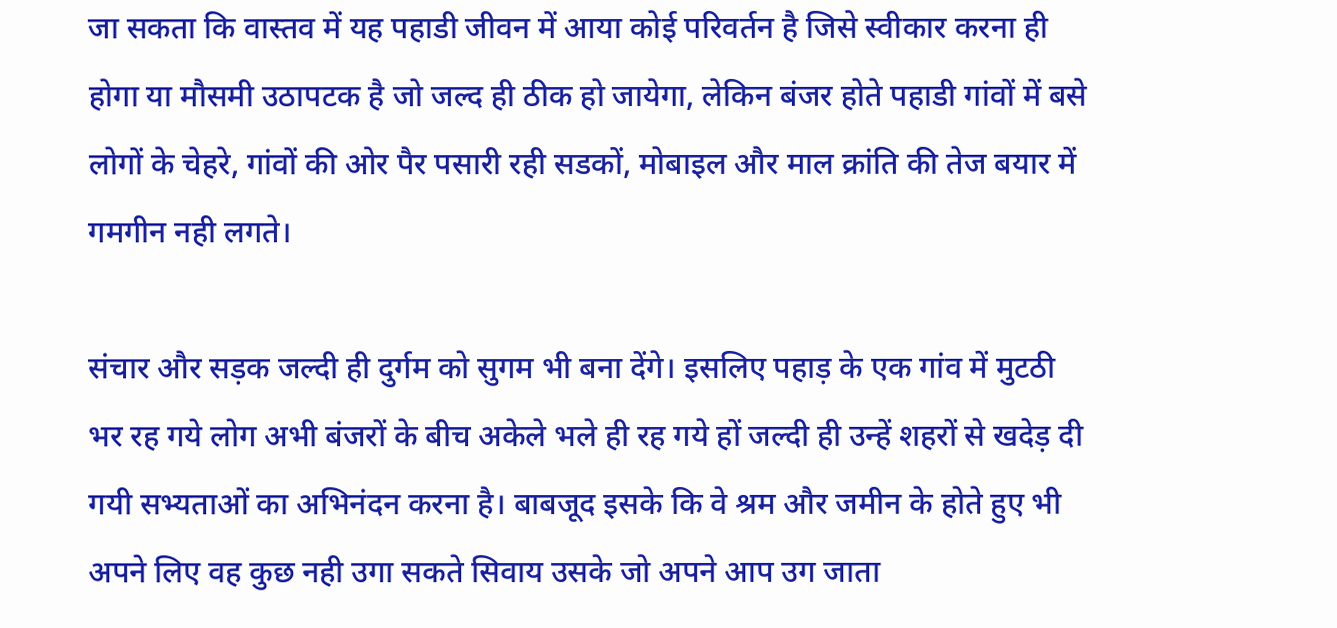जा सकता कि वास्तव में यह पहाडी जीवन में आया कोई परिवर्तन है जिसे स्वीकार करना ही होगा या मौसमी उठापटक है जो जल्द ही ठीक हो जायेगा, लेकिन बंजर होते पहाडी गांवों में बसे लोगों के चेहरे, गांवों की ओर पैर पसारी रही सडकों, मोबाइल और माल क्रांति की तेज बयार में गमगीन नही लगते।

संचार और सड़क जल्दी ही दुर्गम को सुगम भी बना देंगे। इसलिए पहाड़ के एक गांव में मुटठी भर रह गये लोग अभी बंजरों के बीच अकेले भले ही रह गये हों जल्दी ही उन्हें शहरों से खदेड़ दी गयी सभ्यताओं का अभिनंदन करना है। बाबजूद इसके कि वे श्रम और जमीन के होते हुए भी अपने लिए वह कुछ नही उगा सकते सिवाय उसके जो अपने आप उग जाता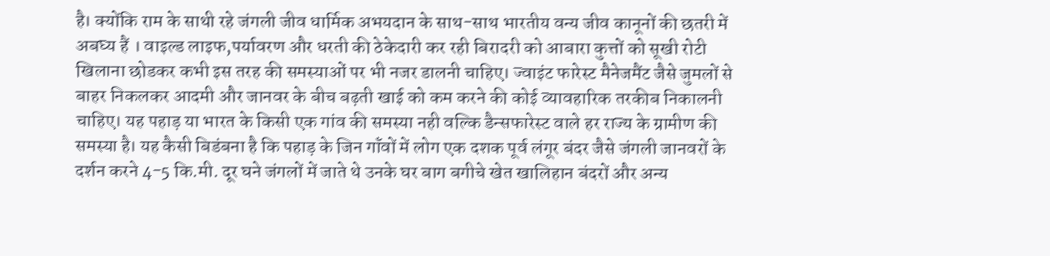है। क्योंकि राम के साथी रहे जंगली जीव धार्मिक अभयदान के साथ-साथ भारतीय वन्य जीव कानूनों की छतरी में अबघ्य हैं । वाइल्ड लाइफ,पर्यावरण और धरती की ठेकेदारी कर रही बिरादरी को आबारा कुत्तों को सूखी रोटी खिलाना छोडकर कभी इस तरह की समस्याओं पर भी नजर डालनी चाहिए। ज्वाइंट फारेस्ट मैनेजमैंट जैसे जुमलों से बाहर निकलकर आदमी और जानवर के बीच बढ़ती खाई को कम करने की कोई व्यावहारिक तरकीब निकालनी चाहिए। यह पहाड़ या भारत के किसी एक गांव की समस्या नही वल्कि डैन्सफारेस्ट वाले हर राज्य के ग्रामीण की समस्या है। यह कैसी बिडंबना है कि पहाड़ के जिन गॉंवों में लोग एक दशक पूर्व लंगूर बंदर जैसे जंगली जानवरों के दर्शन करने 4-5 कि.मी. दूर घने जंगलों में जाते थे उनके घर बाग बगीचे खेत खालिहान बंदरों और अन्य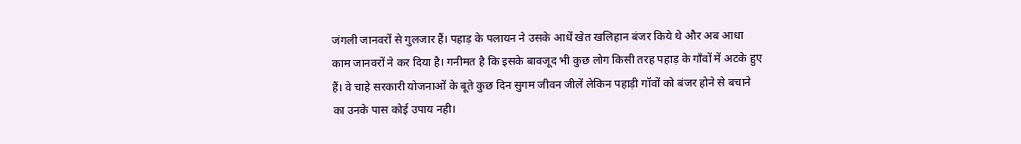जंगली जानवरों से गुलजार हैं। पहाड़ के पलायन ने उसके आधें खेत खलिहान बंजर किये थे और अब आधा काम जानवरों ने कर दिया है। गनीमत है कि इसके बावजूद भी कुछ लोग किसी तरह पहाड़ के गॉंवों में अटके हुए हैं। वे चाहे सरकारी योजनाओं के बूते कुछ दिन सुगम जीवन जीलें लेकिन पहाड़ी गॉवों को बंजर होने से बचाने का उनके पास कोई उपाय नही।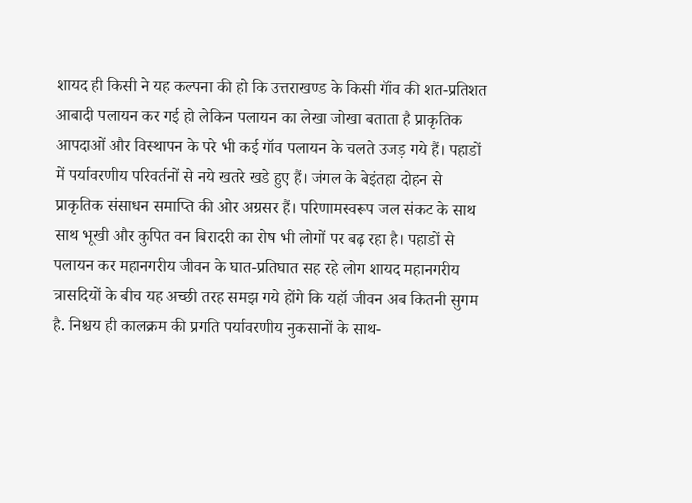शायद ही किसी ने यह कल्पना की हो कि उत्तराखण्ड के किसी गॉंव की शत-प्रतिशत आबादी पलायन कर गई हो लेकिन पलायन का लेखा जोखा बताता है प्राकृतिक आपदाओं और विस्थापन के परे भी कई गॉव पलायन के चलते उजड़ गये हैं। पहाडों में पर्यावरणीय परिवर्तनों से नये खतरे खडे हुए हैं। जंगल के बेइंतहा दोहन से प्राकृतिक संसाधन समाप्ति की ओर अग्रसर हैं। परिणामस्वरूप जल संकट के साथ साथ भूखी और कुपित वन बिरादरी का रोष भी लोगों पर बढ़ रहा है। पहाडों से पलायन कर महानगरीय जीवन के घात-प्रतिघात सह रहे लोग शायद महानगरीय त्रासदियों के बीच यह अच्छी तरह समझ गये होंगे कि यहॉ जीवन अब कितनी सुगम है. निश्चय ही कालक्रम की प्रगति पर्यावरणीय नुकसानों के साथ-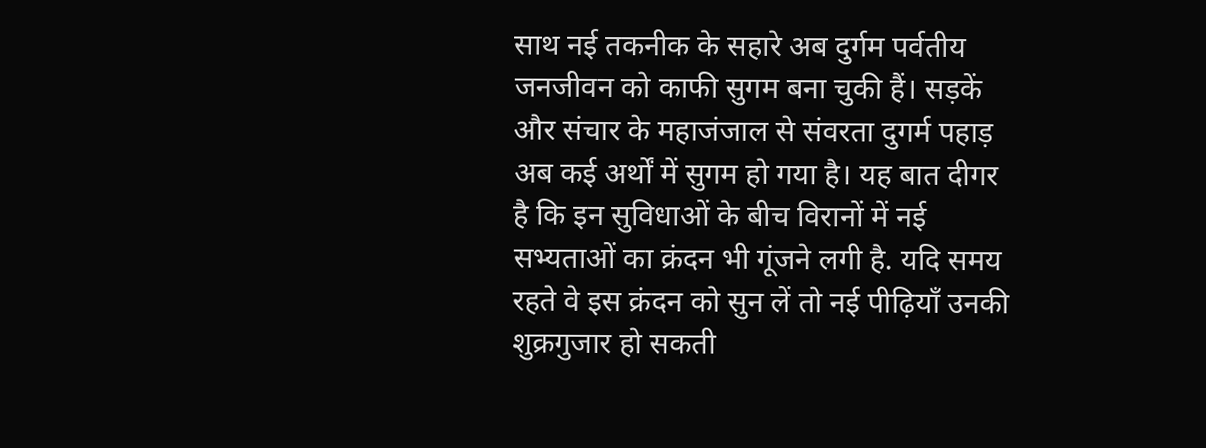साथ नई तकनीक के सहारे अब दुर्गम पर्वतीय जनजीवन को काफी सुगम बना चुकी हैं। सड़कें और संचार के महाजंजाल से संवरता दुगर्म पहाड़ अब कई अर्थों में सुगम हो गया है। यह बात दीगर है कि इन सुविधाओं के बीच विरानों में नई सभ्यताओं का क्रंदन भी गूंजने लगी है. यदि समय रहते वे इस क्रंदन को सुन लें तो नई पीढ़ियॉं उनकी शुक्रगुजार हो सकती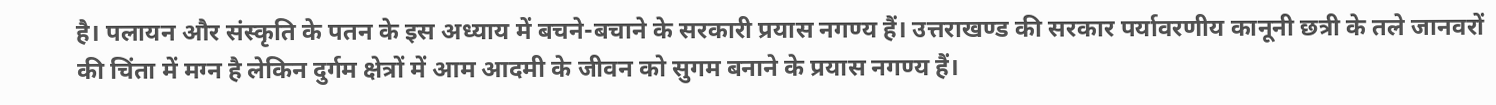है। पलायन और संस्कृति के पतन के इस अध्याय में बचने-बचाने के सरकारी प्रयास नगण्य हैं। उत्तराखण्ड की सरकार पर्यावरणीय कानूनी छत्री के तले जानवरों की चिंता में मग्न है लेकिन दुर्गम क्षेत्रों में आम आदमी के जीवन को सुगम बनाने के प्रयास नगण्य हैं।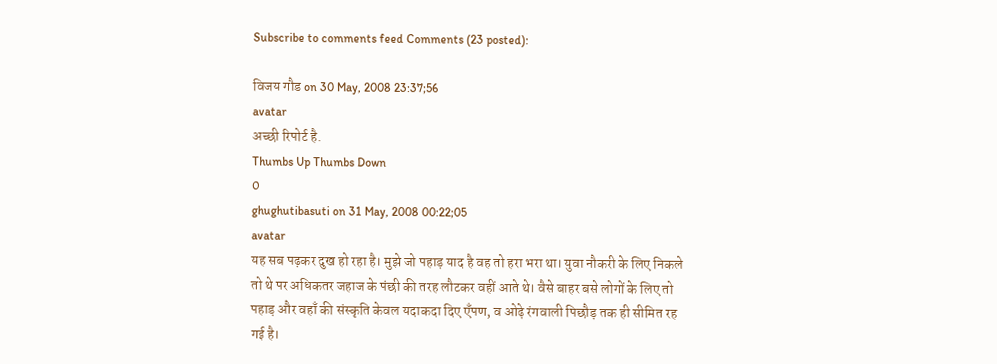Subscribe to comments feed Comments (23 posted):

विजय गौड on 30 May, 2008 23:37;56
avatar
अच्छी रिपोर्ट है.
Thumbs Up Thumbs Down
0
ghughutibasuti on 31 May, 2008 00:22;05
avatar
यह सब पढ़कर दुख हो रहा है। मुझे जो पहाड़ याद है वह तो हरा भरा था। युवा नौकरी के लिए निकले तो थे पर अधिकतर जहाज के पंछी की तरह लौटकर वहीं आते थे। वैसे बाहर बसे लोगों के लिए तो पहाड़ और वहाँ की संस्कृति केवल यदाकदा दिए एँपण, व ओढ़े रंगवाली पिछौड़ तक ही सीमित रह गई है।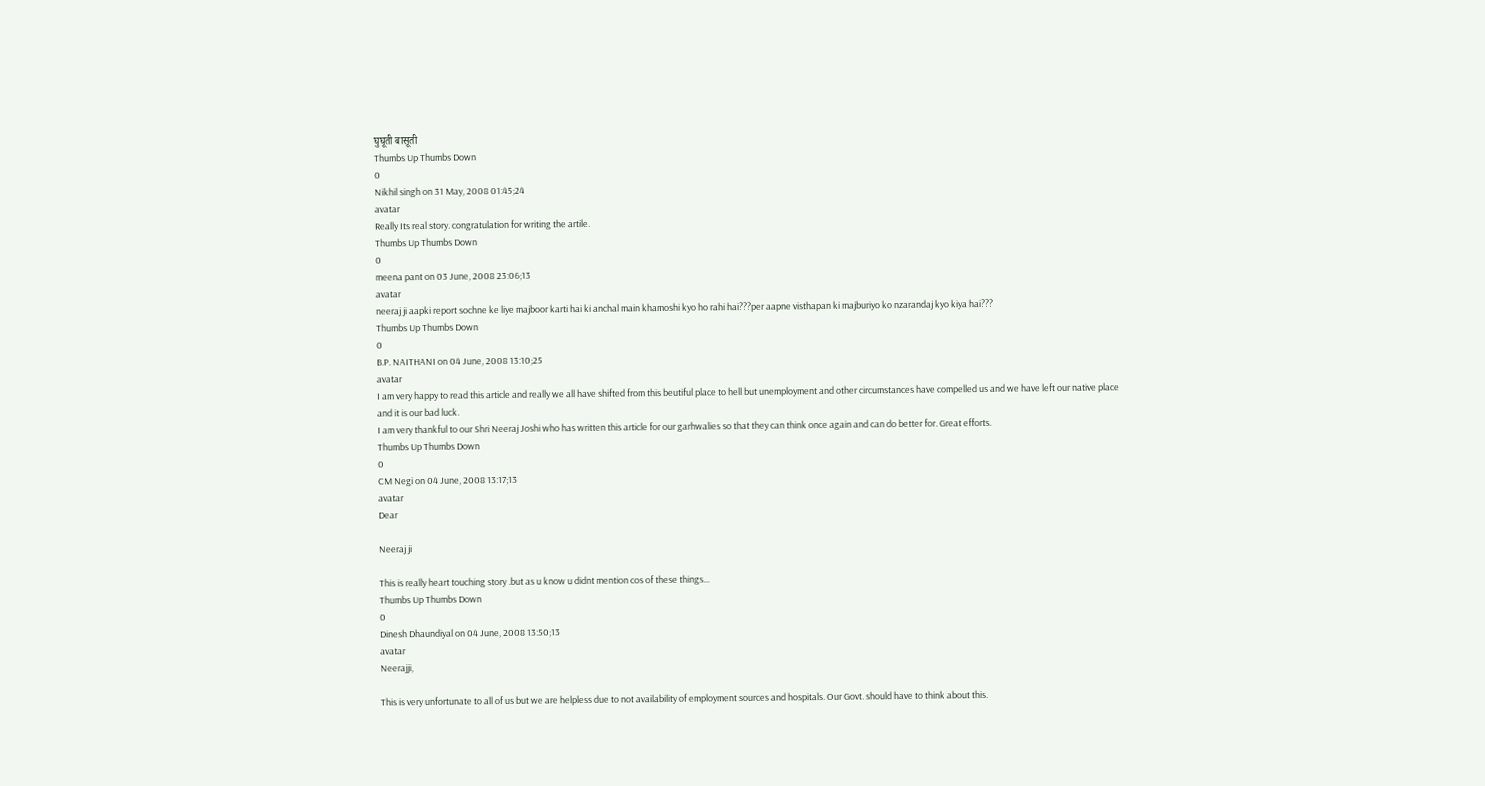घुघूती बासूती
Thumbs Up Thumbs Down
0
Nikhil singh on 31 May, 2008 01:45;24
avatar
Really Its real story. congratulation for writing the artile.
Thumbs Up Thumbs Down
0
meena pant on 03 June, 2008 23:06;13
avatar
neeraj ji aapki report sochne ke liye majboor karti hai ki anchal main khamoshi kyo ho rahi hai???per aapne visthapan ki majburiyo ko nzarandaj kyo kiya hai???
Thumbs Up Thumbs Down
0
B.P. NAITHANI on 04 June, 2008 13:10;25
avatar
I am very happy to read this article and really we all have shifted from this beutiful place to hell but unemployment and other circumstances have compelled us and we have left our native place and it is our bad luck.
I am very thankful to our Shri Neeraj Joshi who has written this article for our garhwalies so that they can think once again and can do better for. Great efforts.
Thumbs Up Thumbs Down
0
CM Negi on 04 June, 2008 13:17;13
avatar
Dear

Neeraj ji

This is really heart touching story .but as u know u didnt mention cos of these things...
Thumbs Up Thumbs Down
0
Dinesh Dhaundiyal on 04 June, 2008 13:50;13
avatar
Neerajji,

This is very unfortunate to all of us but we are helpless due to not availability of employment sources and hospitals. Our Govt. should have to think about this.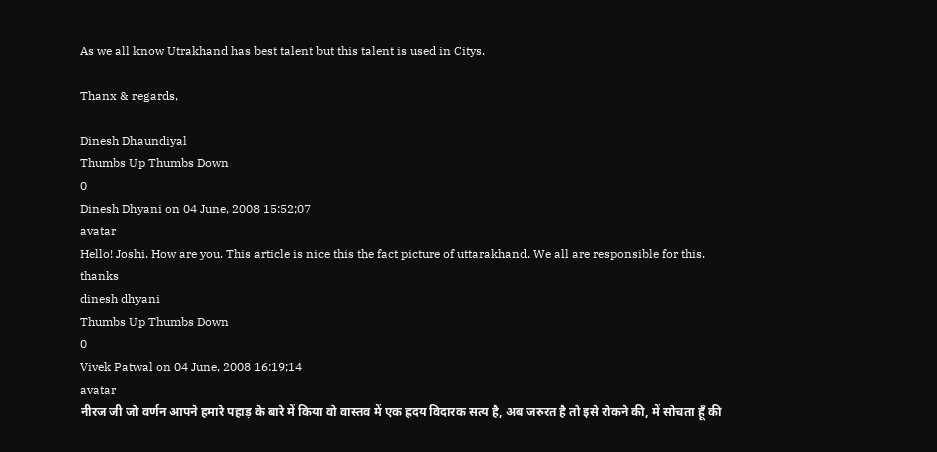As we all know Utrakhand has best talent but this talent is used in Citys.

Thanx & regards,

Dinesh Dhaundiyal
Thumbs Up Thumbs Down
0
Dinesh Dhyani on 04 June, 2008 15:52;07
avatar
Hello! Joshi. How are you. This article is nice this the fact picture of uttarakhand. We all are responsible for this.
thanks
dinesh dhyani
Thumbs Up Thumbs Down
0
Vivek Patwal on 04 June, 2008 16:19;14
avatar
नीरज जी जो वर्णन आपने हमारे पहाड़ के बारे में किया वो वास्तव में एक ह्रदय विदारक सत्य है, अब जरुरत है तो इसे रोकने की, में सोचता हूँ की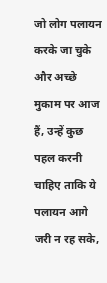जो लोग पलायन करके जा चुके और अच्छे मुकाम पर आज हैं, उन्हें कुछ पहल करनी चाहिए ताकि ये पलायन आगे जरी न रह सके,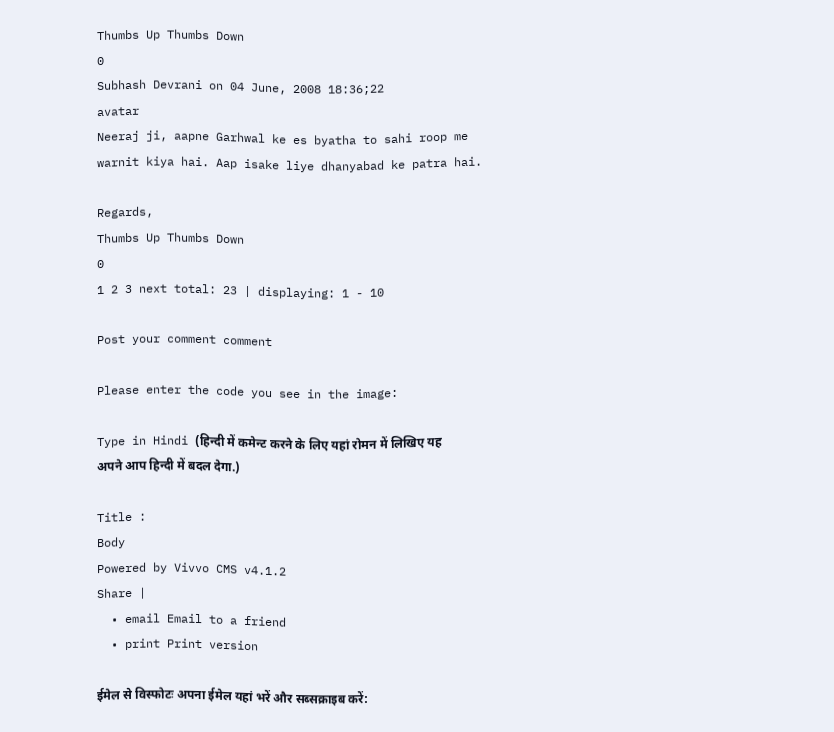Thumbs Up Thumbs Down
0
Subhash Devrani on 04 June, 2008 18:36;22
avatar
Neeraj ji, aapne Garhwal ke es byatha to sahi roop me warnit kiya hai. Aap isake liye dhanyabad ke patra hai.

Regards,
Thumbs Up Thumbs Down
0
1 2 3 next total: 23 | displaying: 1 - 10

Post your comment comment

Please enter the code you see in the image:

Type in Hindi (हिन्दी में कमेन्ट करने के लिए यहां रोमन में लिखिए यह अपने आप हिन्दी में बदल देगा.)

Title :
Body
Powered by Vivvo CMS v4.1.2
Share |
  • email Email to a friend
  • print Print version

ईमेल से विस्फोटः अपना ईमेल यहां भरें और सब्सक्राइब करें: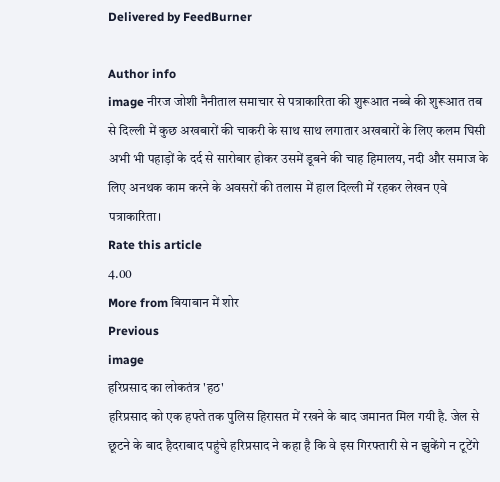Delivered by FeedBurner

Author info
image नीरज जोशी नैनीताल समाचार से पत्राकारिता की शुरूआत नब्बे की शुरूआत तब से दिल्ली में कुछ अखबारों की चाकरी के साथ साथ लगातार अखबारों के लिए कलम घिसी अभी भी पहाड़ों के दर्द से सारोबार होकर उसमें डूबने की चाह हिमालय, नदी और समाज के लिए अनथक काम करने के अवसरों की तलास में हाल दिल्ली में रहकर लेखन एवे पत्राकारिता।
Rate this article
4.00
More from बियाबान में शोर
Previous
image
हरिप्रसाद का लोकतंत्र 'हठ'
हरिप्रसाद को एक हफ्ते तक पुलिस हिरासत में रखने के बाद जमानत मिल गयी है. जेल से छूटने के बाद हैदराबाद पहुंचे हरिप्रसाद ने कहा है कि वे इस गिरफ्तारी से न झुकेंगे न टूटेंगे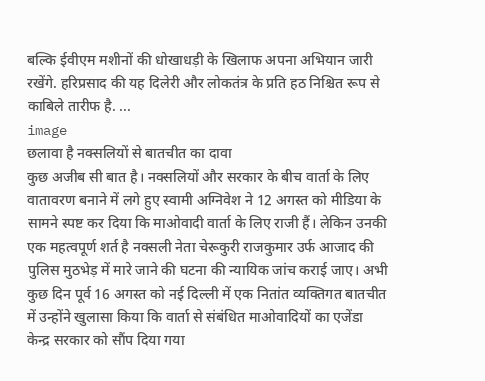बल्कि ईवीएम मशीनों की धोखाधड़ी के खिलाफ अपना अभियान जारी रखेंगे. हरिप्रसाद की यह दिलेरी और लोकतंत्र के प्रति हठ निश्चित रूप से काबिले तारीफ है. ...
image
छलावा है नक्सलियों से बातचीत का दावा
कुछ अजीब सी बात है। नक्सलियों और सरकार के बीच वार्ता के लिए वातावरण बनाने में लगे हुए स्वामी अग्निवेश ने 12 अगस्त को मीडिया के सामने स्पष्ट कर दिया कि माओवादी वार्ता के लिए राजी हैं। लेकिन उनकी एक महत्वपूर्ण शर्त है नक्सली नेता चेरूकुरी राजकुमार उर्फ आजाद की पुलिस मुठभेड़ में मारे जाने की घटना की न्यायिक जांच कराई जाए। अभी कुछ दिन पूर्व 16 अगस्त को नई दिल्ली में एक नितांत व्यक्तिगत बातचीत में उन्होंने खुलासा किया कि वार्ता से संबंधित माओवादियों का एजेंडा केन्द्र सरकार को सौंप दिया गया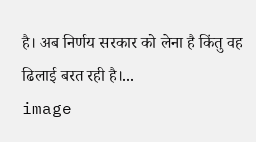है। अब निर्णय सरकार को लेना है किंतु वह ढिलाई बरत रही है।...
image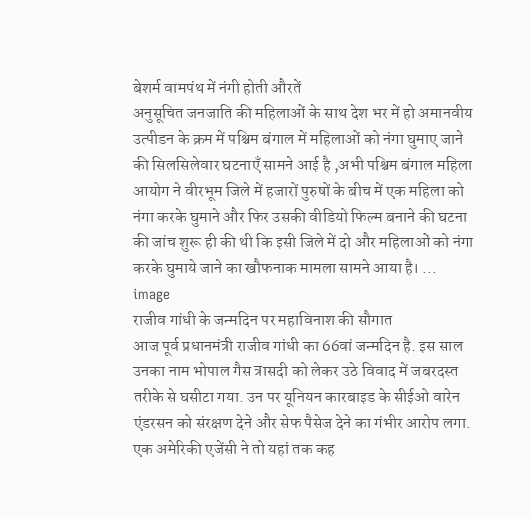बेशर्म वामपंथ में नंगी होती औरतें
अनुसूचित जनजाति की महिलाओं के साथ देश भर में हो अमानवीय उत्पीडन के क्रम में पश्चिम बंगाल में महिलाओं को नंगा घुमाए जाने की सिलसिलेवार घटनाएँ सामने आई है ,अभी पश्चिम बंगाल महिला आयोग ने वीरभूम जिले में हजारों पुरुषों के बीच में एक महिला को नंगा करके घुमाने और फिर उसकी वीडियो फिल्म बनाने की घटना की जांच शुरू ही की थी कि इसी जिले में दो और महिलाओं को नंगा करके घुमाये जाने का खौफनाक मामला सामने आया है। ...
image
राजीव गांधी के जन्मदिन पर महाविनाश की सौगात
आज पूर्व प्रधानमंत्री राजीव गांधी का 66वां जन्मदिन है. इस साल उनका नाम भोपाल गैस त्रासदी को लेकर उठे विवाद में जबरदस्त तरीके से घसीटा गया. उन पर यूनियन कारबाइड के सीईओ वारेन एंडरसन को संरक्षण देने और सेफ पैसेज देने का गंभीर आरोप लगा. एक अमेरिकी एजेंसी ने तो यहां तक कह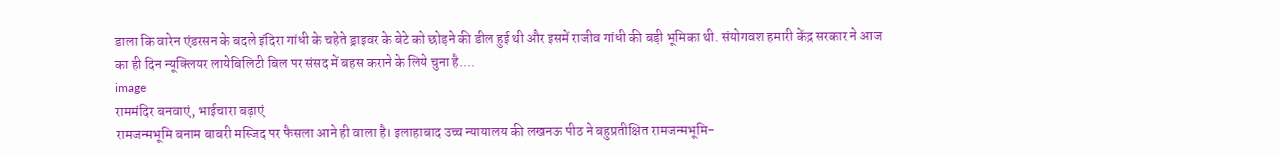डाला कि वारेन एंडरसन के बदले इंदिरा गांधी के चहेते ड्राइवर के बेटे को छोड़ने की डील हुई थी और इसमें राजीव गांधी की बड़ी भूमिका थी. संयोगवश हमारी केंद्र सरकार ने आज का ही दिन न्यूक्लियर लायेबिलिटी बिल पर संसद में बहस कराने के लिये चुना है....
image
राममंदिर बनवाएं, भाईचारा बढ़ाएं
रामजन्मभूमि बनाम बाबरी मस्जिद पर फैसला आने ही वाला है। इलाहाबाद उच्च न्यायालय की लखनऊ पीठ ने बहुप्रतीक्षित रामजन्मभूमि-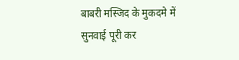बाबरी मस्जिद के मुकदमे में सुनवाई पूरी कर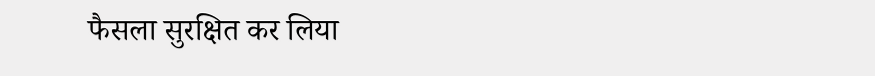फैसला सुरक्षित कर लिया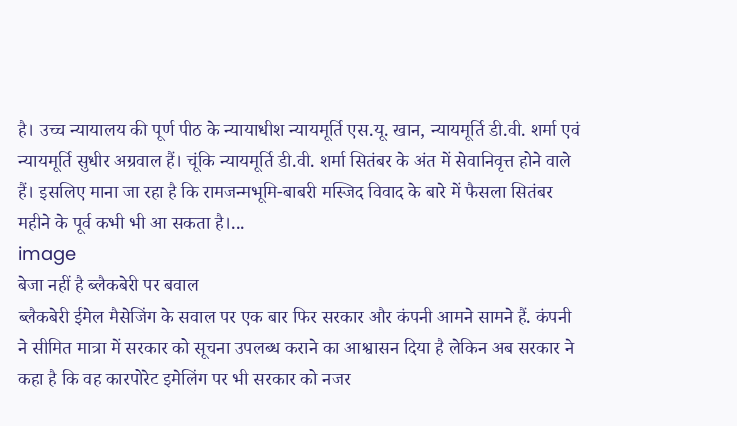है। उच्च न्यायालय की पूर्ण पीठ के न्यायाधीश न्यायमूर्ति एस.यू. खान, न्यायमूर्ति डी.वी. शर्मा एवं न्यायमूर्ति सुधीर अग्रवाल हैं। चूंकि न्यायमूर्ति डी.वी. शर्मा सितंबर के अंत में सेवानिवृत्त होने वाले हैं। इसलिए माना जा रहा है कि रामजन्मभूमि-बाबरी मस्जिद विवाद के बारे में फैसला सितंबर महीने के पूर्व कभी भी आ सकता है।...
image
बेजा नहीं है ब्लैकबेरी पर बवाल
ब्लैकबेरी ईमेल मैसेजिंग के सवाल पर एक बार फिर सरकार और कंपनी आमने सामने हैं. कंपनी ने सीमित मात्रा में सरकार को सूचना उपलब्ध कराने का आश्वासन दिया है लेकिन अब सरकार ने कहा है कि वह कारपोरेट इमेलिंग पर भी सरकार को नजर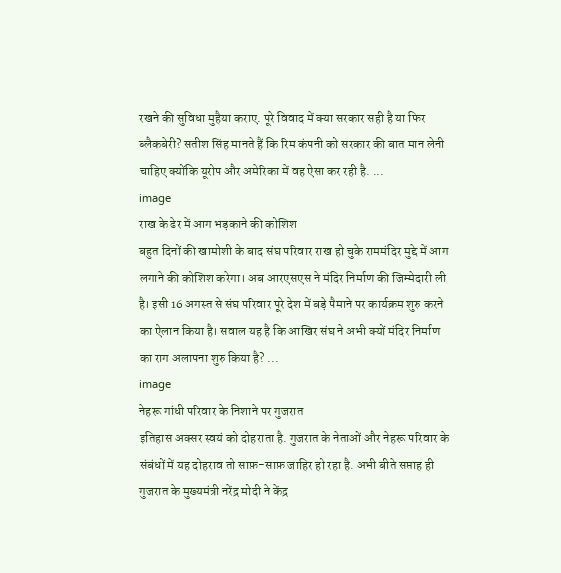रखने की सुविधा मुहैया कराए. पूरे विवाद में क्या सरकार सही है या फिर ब्लैकबेरी? सतीश सिंह मानते हैं कि रिम कंपनी को सरकार की बात मान लेनी चाहिए क्योंकि यूरोप और अमेरिका में वह ऐसा कर रही है. ...
image
राख के ढेर में आग भड़काने की कोशिश
बहुत दिनों की खामोशी के बाद संघ परिवार राख हो चुके राममंदिर मुद्दे में आग लगाने की कोशिश करेगा। अब आरएसएस ने मंदिर निर्माण की जिम्मेदारी ली है। इसी 16 अगस्त से संघ परिवार पूरे देश में बड़े पैमाने पर कार्यक्रम शुरु करने का ऐलान किया है। सवाल यह है कि आखिर संघ ने अभी क्यों मंदिर निर्माण का राग अलापना शुरु किया है? ...
image
नेहरू गांधी परिवार के निशाने पर गुजरात
इतिहास अक्सर स्वयं को दोहराता है. गुजरात के नेताओं और नेहरू परिवार के संबंधों में यह दोहराव तो साफ़-साफ़ जाहिर हो रहा है. अभी बीते सप्ताह ही गुजरात के मुख्यमंत्री नरेंद्र मोदी ने केंद्र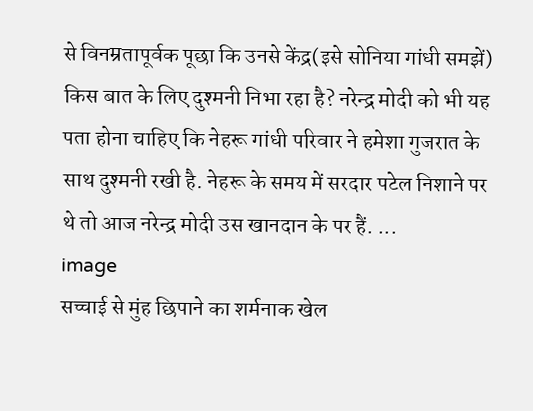से विनम्रतापूर्वक पूछा कि उनसे केंद्र(इसे सोनिया गांधी समझें) किस बात के लिए दुश्मनी निभा रहा है? नरेन्द्र मोदी को भी यह पता होना चाहिए कि नेहरू गांधी परिवार ने हमेशा गुजरात के साथ दुश्मनी रखी है. नेहरू के समय में सरदार पटेल निशाने पर थे तो आज नरेन्द्र मोदी उस खानदान के पर हैं. ...
image
सच्चाई से मुंह छिपाने का शर्मनाक खेल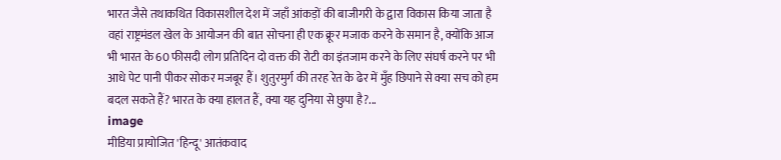भारत जैसे तथाकथित विकासशील देश में जहाँ आंकड़ों की बाजीगरी के द्वारा विकास किया जाता है वहां राष्ट्रमंडल खेल के आयोजन की बात सोचना ही एक क्रूर मजाक करने के समान है, क्योंकि आज भी भारत के 60 फीसदी लोग प्रतिदिन दो वक्त की रोटी का इंतजाम करने के लिए संघर्ष करने पर भी आधे पेट पानी पीकर सोकर मजबूर हैं। शुतुरमुर्ग की तरह रेत के ढेर में मुँह छिपाने से क्या सच को हम बदल सकते हैं? भारत के क्या हालत हैं, क्या यह दुनिया से छुपा है?...
image
मीडिया प्रायोजित 'हिन्दू' आतंकवाद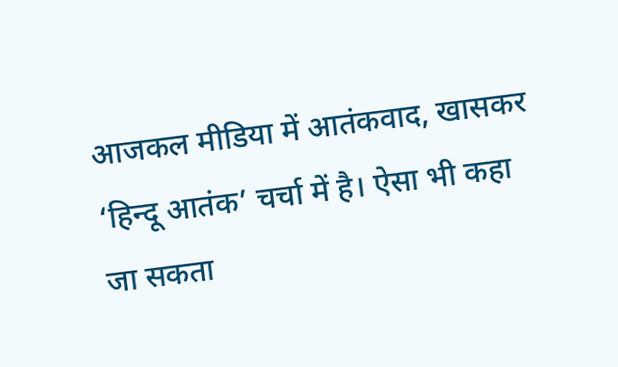आजकल मीडिया में आतंकवाद, खासकर ‘हिन्दू आतंक’ चर्चा में है। ऐसा भी कहा जा सकता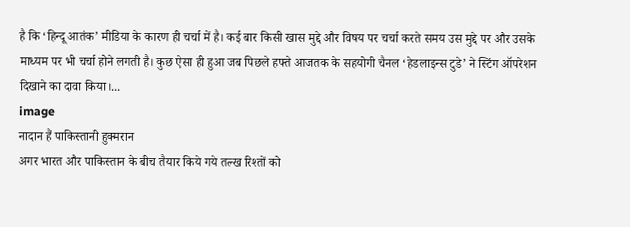है कि ‘हिन्दू आतंक’ मीडिया के कारण ही चर्चा में है। कई बार किसी खास मुद्दे और विषय पर चर्चा करते समय उस मुद्दे पर और उसके माध्यम पर भी चर्चा होने लगती है। कुछ ऐसा ही हुआ जब पिछले हफ्ते आजतक के सहयोगी चैनल ‘हेडलाइन्स टुडे’ ने स्टिंग ऑपरेशन दिखाने का दावा किया।...
image
नादान हैं पाकिस्तानी हुक्मरान
अगर भारत और पाकिस्तान के बीच तैयार किये गये तल्ख रिश्तों को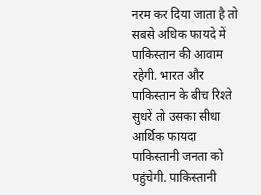नरम कर दिया जाता है तो सबसे अधिक फायदे में पाकिस्तान की आवाम रहेगी. भारत और पाकिस्तान के बीच रिश्ते सुधरें तो उसका सीधा आर्थिक फायदा पाकिस्तानी जनता को पहुंचेगी. पाकिस्तानी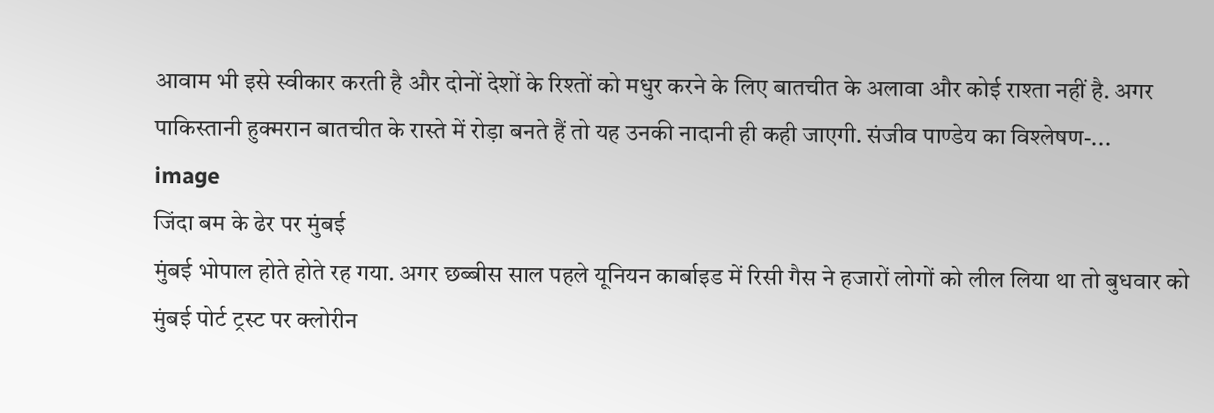आवाम भी इसे स्वीकार करती है और दोनों देशों के रिश्तों को मधुर करने के लिए बातचीत के अलावा और कोई राश्ता नहीं है. अगर पाकिस्तानी हुक्मरान बातचीत के रास्ते में रोड़ा बनते हैं तो यह उनकी नादानी ही कही जाएगी. संजीव पाण्डेय का विश्लेषण-...
image
जिंदा बम के ढेर पर मुंबई
मुंबई भोपाल होते होते रह गया. अगर छब्बीस साल पहले यूनियन कार्बाइड में रिसी गैस ने हजारों लोगों को लील लिया था तो बुधवार को मुंबई पोर्ट ट्रस्ट पर क्लोरीन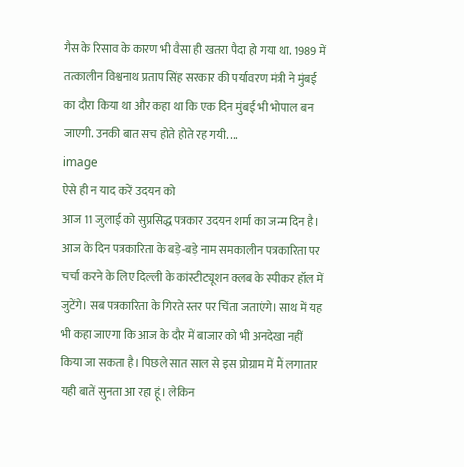गैस के रिसाव के कारण भी वैसा ही खतरा पैदा हो गया था. 1989 में तत्कालीन विश्वनाथ प्रताप सिंह सरकार की पर्यावरण मंत्री ने मुंबई का दौरा किया था और कहा था कि एक दिन मुंबई भी भोपाल बन जाएगी. उनकी बात सच होते होते रह गयी. ...
image
ऐसे ही न याद करें उदयन को
आज 11 जुलाई को सुप्रसिद्ध पत्रकार उदयन शर्मा का जन्म दिन है। आज के दिन पत्रकारिता के बड़े-बड़े नाम समकालीन पत्रकारिता पर चर्चा करने के लिए दिल्ली के कांस्टीट्यूशन क्लब के स्पीकर हॉल में जुटेंगे। सब पत्रकारिता के गिरते स्तर पर चिंता जताएंगे। साथ में यह भी कहा जाएगा कि आज के दौर में बाजार को भी अनदेखा नहीं किया जा सकता है। पिछले सात साल से इस प्रोग्राम में मैं लगातार यही बातें सुनता आ रहा हूं। लेकिन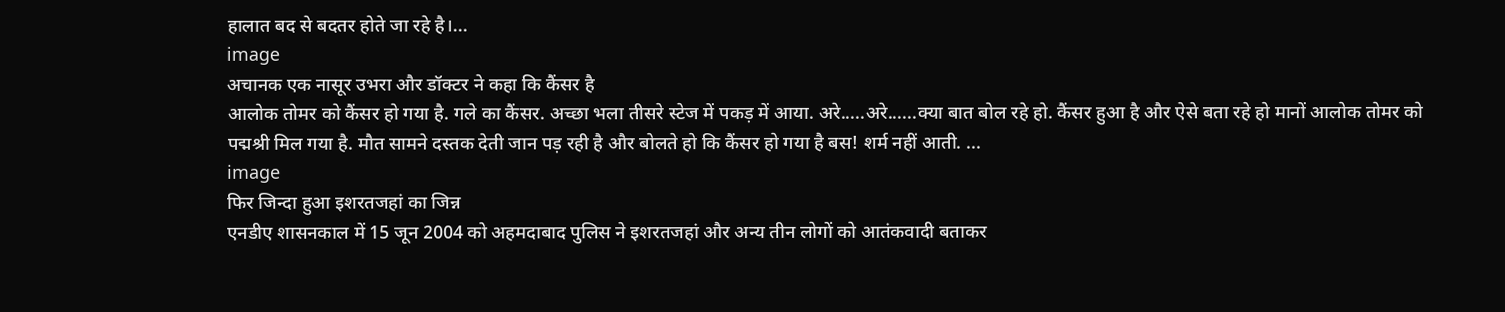हालात बद से बदतर होते जा रहे है।...
image
अचानक एक नासूर उभरा और डॉक्टर ने कहा कि कैंसर है
आलोक तोमर को कैंसर हो गया है. गले का कैंसर. अच्छा भला तीसरे स्टेज में पकड़ में आया. अरे.....अरे......क्या बात बोल रहे हो. कैंसर हुआ है और ऐसे बता रहे हो मानों आलोक तोमर को पद्मश्री मिल गया है. मौत सामने दस्तक देती जान पड़ रही है और बोलते हो कि कैंसर हो गया है बस! शर्म नहीं आती. ...
image
फिर जिन्दा हुआ इशरतजहां का जिन्न
एनडीए शासनकाल में 15 जून 2004 को अहमदाबाद पुलिस ने इशरतजहां और अन्य तीन लोगों को आतंकवादी बताकर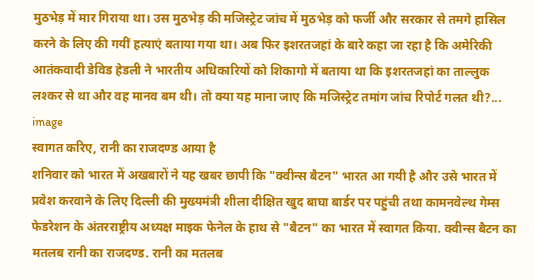मुठभेड़ में मार गिराया था। उस मुठभेड़ की मजिस्ट्रेट जांच में मुठभेड़ को फर्जी और सरकार से तमगे हासिल करने के लिए की गयीं हत्याएं बताया गया था। अब फिर इशरतजहां के बारे कहा जा रहा है कि अमेरिकी आतंकवादी डेविड हेडली ने भारतीय अधिकारियों को शिकागो में बताया था कि इशरतजहां का ताल्लुक लश्कर से था और वह मानव बम थी। तो क्या यह माना जाए कि मजिस्ट्रेट तमांग जांच रिपोर्ट गलत थी?...
image
स्वागत करिए, रानी का राजदण्ड आया है
शनिवार को भारत में अखबारों ने यह खबर छापी कि "क्वीन्स बैटन" भारत आ गयी है और उसे भारत में प्रवेश करवाने के लिए दिल्ली की मुख्यमंत्री शीला दीक्षित खुद बाघा बार्डर पर पहुंची तथा कामनवेल्थ गेम्स फेडरेशन के अंतरराष्ट्रीय अध्यक्ष माइक फेनेल के हाथ से "बैटन" का भारत में स्वागत किया. क्वीन्स बैटन का मतलब रानी का राजदण्ड. रानी का मतलब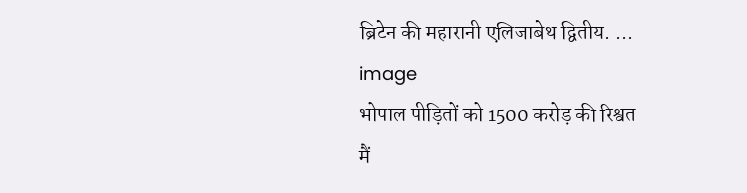ब्रिटेन की महारानी एलिजाबेथ द्वितीय. ...
image
भोपाल पीड़ितों को 1500 करोड़ की रिश्वत
मैं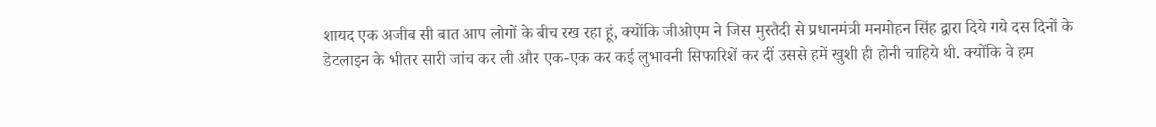शायद एक अजीब सी बात आप लोगों के बीच रख रहा हूं, क्योंकि जीओएम ने जिस मुस्तैदी से प्रधानमंत्री मनमोहन सिंह द्वारा दिये गये दस दिनों के डेटलाइन के भीतर सारी जांच कर ली और एक-एक कर कई लुभावनी सिफारिशें कर दीं उससे हमें खुशी ही होनी चाहिये थी. क्योंकि वे हम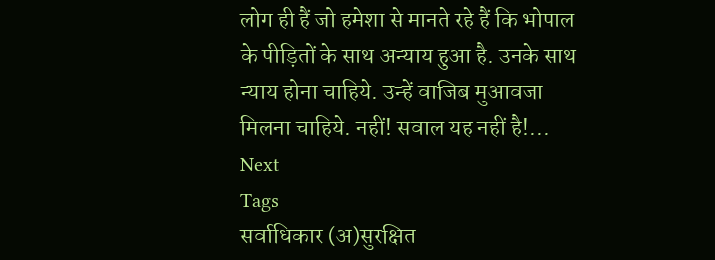लोग ही हैं जो हमेशा से मानते रहे हैं कि भोपाल के पीड़ितों के साथ अन्याय हुआ है. उनके साथ न्याय होना चाहिये. उन्हें वाजिब मुआवजा मिलना चाहिये. नहीं! सवाल यह नहीं है!...
Next
Tags
सर्वाधिकार (अ)सुरक्षित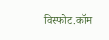विस्फोट.कॉम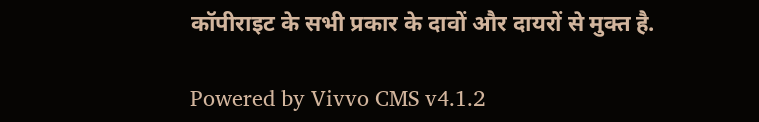कॉपीराइट के सभी प्रकार के दावों और दायरों से मुक्त है.

Powered by Vivvo CMS v4.1.2